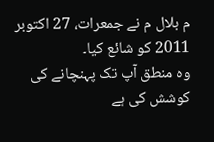م بلال م نے جمعرات، 27 اکتوبر 2011 کو شائع کیا۔
وہ منطق آپ تک پہنچانے کی کوشش کی ہے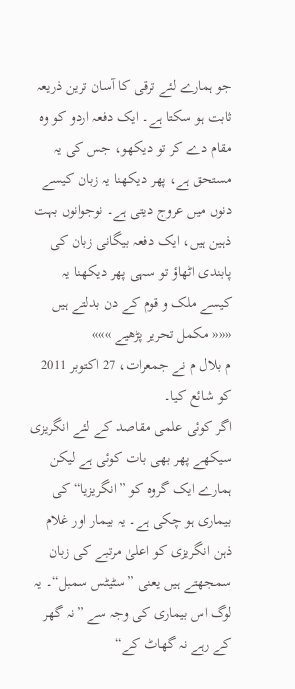جو ہمارے لئے ترقی کا آسان ترین ذریعہ ثابت ہو سکتا ہے۔ ایک دفعہ اردو کو وہ مقام دے کر تو دیکھو، جس کی یہ مستحق ہے، پھر دیکھنا یہ زبان کیسے دنوں میں عروج دیتی ہے۔ نوجوانوں بہت ذہین ہیں، ایک دفعہ بیگانی زبان کی پابندی اٹھاؤ تو سہی پھر دیکھنا یہ کیسے ملک و قوم کے دن بدلتے ہیں
««« مکمل تحریر پڑھیے »»»
م بلال م نے جمعرات، 27 اکتوبر 2011 کو شائع کیا۔
اگر کوئی علمی مقاصد کے لئے انگریزی سیکھے پھر بھی بات کوئی ہے لیکن ہمارے ایک گروہ کو ”انگریزیا“ کی بیماری ہو چکی ہے۔ یہ بیمار اور غلام ذہن انگریزی کو اعلیٰ مرتبے کی زبان سمجھتے ہیں یعنی ”سٹیٹس سمبل“۔ یہ لوگ اس بیماری کی وجہ سے ”نہ گھر کے رہے نہ گھاٹ کے“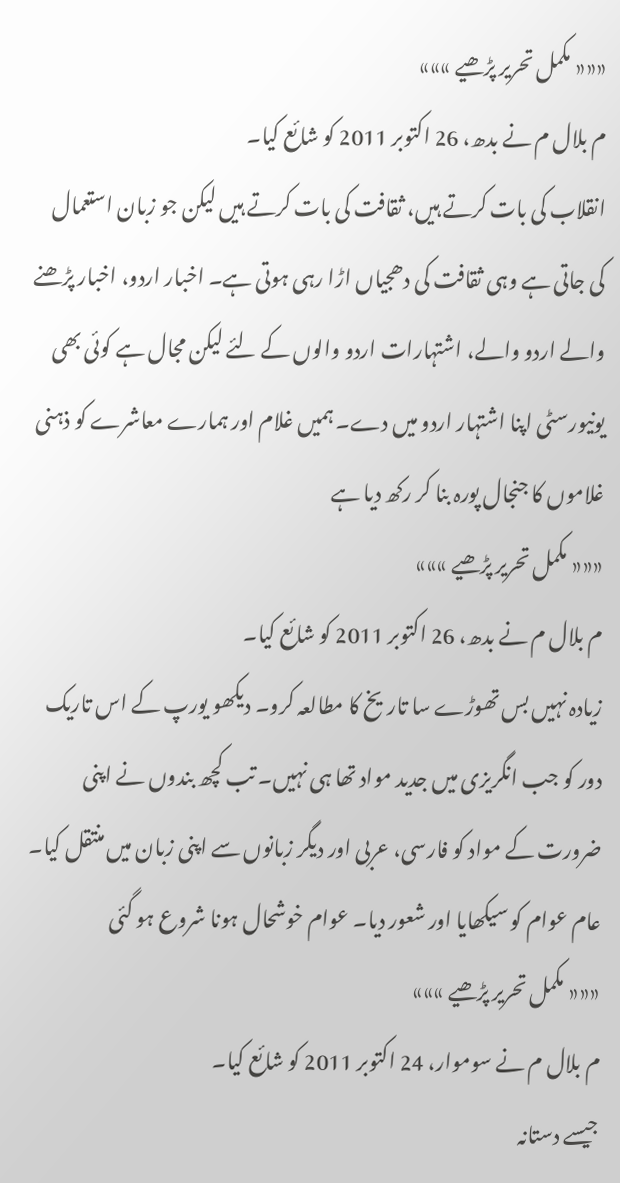««« مکمل تحریر پڑھیے »»»
م بلال م نے بدھ، 26 اکتوبر 2011 کو شائع کیا۔
انقلاب کی بات کرتے ہیں، ثقافت کی بات کرتے ہیں لیکن جو زبان استعمال کی جاتی ہے وہی ثقافت کی دھجیاں اڑا رہی ہوتی ہے۔ اخبار اردو، اخبار پڑھنے والے اردو والے، اشتہارات اردو والوں کے لئے لیکن مجال ہے کوئی بھی یونیورسٹی اپنا اشتہار اردو میں دے۔ ہمیں غلام اور ہمارے معاشرے کو ذہنی غلاموں کا جنجال پورہ بنا کر رکھ دیا ہے
««« مکمل تحریر پڑھیے »»»
م بلال م نے بدھ، 26 اکتوبر 2011 کو شائع کیا۔
زیادہ نہیں بس تھوڑے سا تاریخ کا مطالعہ کرو۔ دیکھو یورپ کے اس تاریک دور کو جب انگریزی میں جدید مواد تھا ہی نہیں۔ تب کچھ بندوں نے اپنی ضرورت کے مواد کو فارسی، عربی اور دیگر زبانوں سے اپنی زبان میں منتقل کیا۔ عام عوام کو سیکھایا اور شعور دیا۔ عوام خوشحال ہونا شروع ہو گئی
««« مکمل تحریر پڑھیے »»»
م بلال م نے سوموار، 24 اکتوبر 2011 کو شائع کیا۔
جیسے دستانہ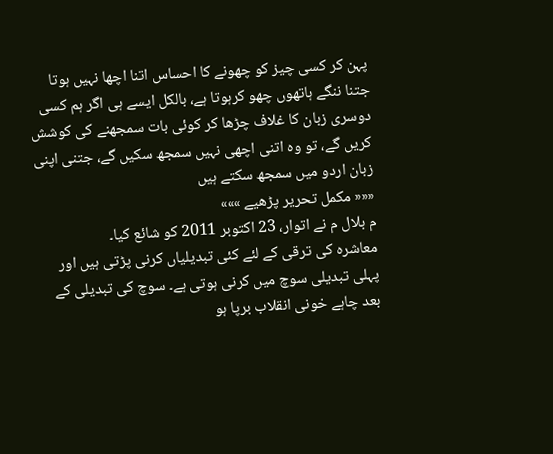پہن کر کسی چیز کو چھونے کا احساس اتنا اچھا نہیں ہوتا جتنا ننگے ہاتھوں چھو کرہوتا ہے، بالکل ایسے ہی اگر ہم کسی دوسری زبان کا غلاف چڑھا کر کوئی بات سمجھنے کی کوشش کریں گے، تو وہ اتنی اچھی نہیں سمجھ سکیں گے، جتنی اپنی زبان اردو میں سمجھ سکتے ہیں
««« مکمل تحریر پڑھیے »»»
م بلال م نے اتوار، 23 اکتوبر 2011 کو شائع کیا۔
معاشرہ کی ترقی کے لئے کئی تبدیلیاں کرنی پڑتی ہیں اور پہلی تبدیلی سوچ میں کرنی ہوتی ہے۔ سوچ کی تبدیلی کے بعد چاہے خونی انقلاب برپا ہو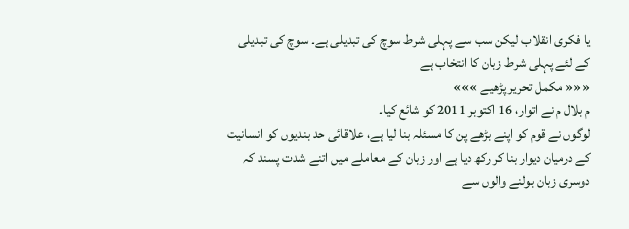یا فکری انقلاب لیکن سب سے پہلی شرط سوچ کی تبدیلی ہے۔ سوچ کی تبدیلی کے لئے پہلی شرط زبان کا انتخاب ہے
««« مکمل تحریر پڑھیے »»»
م بلال م نے اتوار، 16 اکتوبر 2011 کو شائع کیا۔
لوگوں نے قوم کو اپنے بڑھے پن کا مسئلہ بنا لیا ہے، علاقائی حد بندیوں کو انسانیت کے درمیان دیوار بنا کر رکھ دیا ہے اور زبان کے معاملے میں اتنے شدت پسند کہ دوسری زبان بولنے والوں سے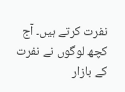نفرت کرتے ہیں۔ آج کچھ لوگوں نے نفرت کے بازار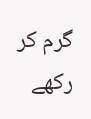گرم کر رکھے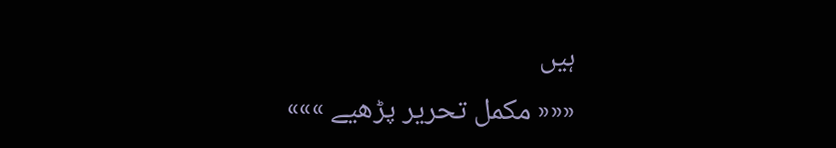ہیں
««« مکمل تحریر پڑھیے »»»